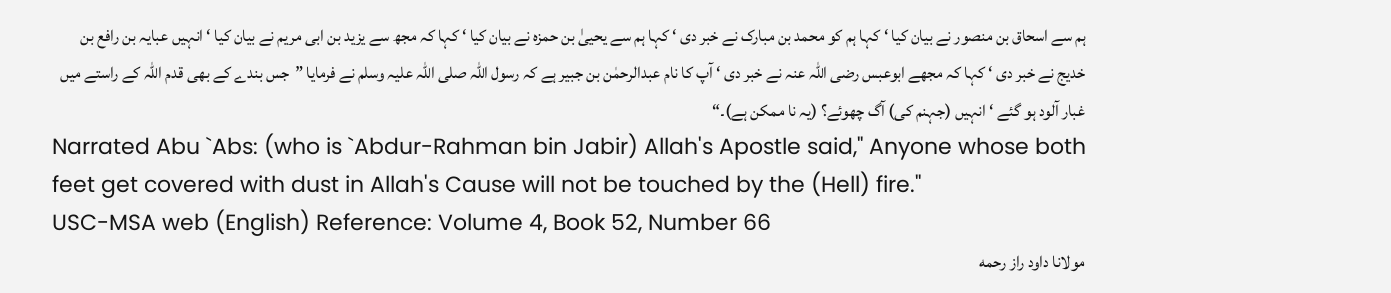ہم سے اسحاق بن منصور نے بیان کیا ‘ کہا ہم کو محمد بن مبارک نے خبر دی ‘ کہا ہم سے یحییٰ بن حمزہ نے بیان کیا ‘ کہا کہ مجھ سے یزید بن ابی مریم نے بیان کیا ‘ انہیں عبایہ بن رافع بن خدیج نے خبر دی ‘ کہا کہ مجھے ابوعبس رضی اللہ عنہ نے خبر دی ‘ آپ کا نام عبدالرحمٰن بن جبیر ہے کہ رسول اللہ صلی اللہ علیہ وسلم نے فرمایا ”جس بندے کے بھی قدم اللہ کے راستے میں غبار آلود ہو گئے ‘ انہیں (جہنم کی) آگ چھوئے؟ (یہ نا ممکن ہے)۔“
Narrated Abu `Abs: (who is `Abdur-Rahman bin Jabir) Allah's Apostle said," Anyone whose both feet get covered with dust in Allah's Cause will not be touched by the (Hell) fire."
USC-MSA web (English) Reference: Volume 4, Book 52, Number 66
مولانا داود راز رحمه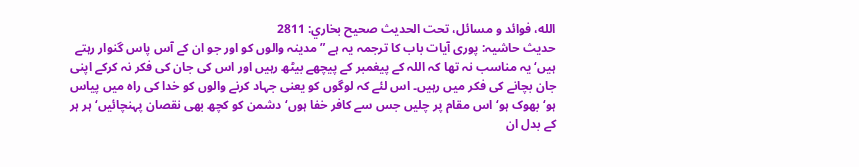الله، فوائد و مسائل، تحت الحديث صحيح بخاري: 2811
حدیث حاشیہ: پوری آیات باب کا ترجمہ یہ ہے ” مدینہ والوں کو اور جو ان کے آس پاس گنوار رہتے ہیں‘ یہ مناسب نہ تھا کہ اللہ کے پیغمبر کے پیچھے بیٹھ رہیں اور اس کی جان کی فکر نہ کرکے اپنی جان بچانے کی فکر میں رہیں۔ اس لئے کہ لوگوں کو یعنی جہاد کرنے والوں کو خدا کی راہ میں پیاس ہو‘ بھوک ہو‘ اس مقام پر چلیں جس سے کافر خفا ہوں‘ دشمن کو کچھ بھی نقصان پہنچائیں‘ ہر ہر کے بدل ان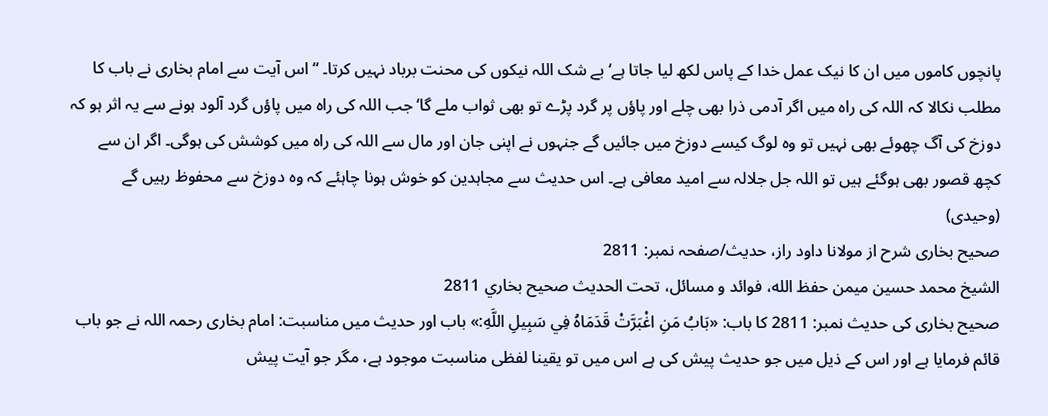پانچوں کاموں میں ان کا نیک عمل خدا کے پاس لکھ لیا جاتا ہے‘ بے شک اللہ نیکوں کی محنت برباد نہیں کرتا۔ “ اس آیت سے امام بخاری نے باب کا مطلب نکالا کہ اللہ کی راہ میں اگر آدمی ذرا بھی چلے اور پاؤں پر گرد پڑے تو بھی ثواب ملے گا‘ جب اللہ کی راہ میں پاؤں گرد آلود ہونے سے یہ اثر ہو کہ دوزخ کی آگ چھوئے بھی نہیں تو وہ لوگ کیسے دوزخ میں جائیں گے جنہوں نے اپنی جان اور مال سے اللہ کی راہ میں کوشش کی ہوگی۔ اگر ان سے کچھ قصور بھی ہوگئے ہیں تو اللہ جل جلالہ سے امید معافی ہے۔ اس حدیث سے مجاہدین کو خوش ہونا چاہئے کہ وہ دوزخ سے محفوظ رہیں گے (وحیدی)
صحیح بخاری شرح از مولانا داود راز، حدیث/صفحہ نمبر: 2811
الشيخ محمد حسين ميمن حفظ الله، فوائد و مسائل، تحت الحديث صحيح بخاري 2811
صحیح بخاری کی حدیث نمبر: 2811 کا باب: «بَابُ مَنِ اغْبَرَّتْ قَدَمَاهُ فِي سَبِيلِ اللَّهِ:» باب اور حدیث میں مناسبت: امام بخاری رحمہ اللہ نے جو باب قائم فرمایا ہے اور اس کے ذیل میں جو حدیث پیش کی ہے اس میں تو یقینا لفظی مناسبت موجود ہے، مگر جو آیت پیش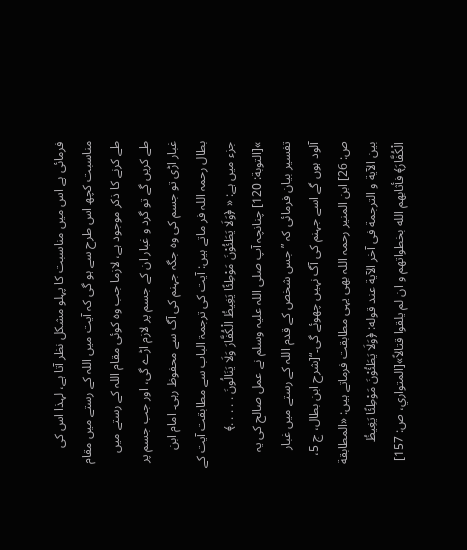فرمائی ہے اس میں مناسبت کا پہلو مشکل نظر آتا ہے، لہذا اس کی مناسبت کچھ اس طرح سے ہو گی کہ آیت میں اللہ کے رستے میں مقام طے کرنے کا ذکر موجود ہے، لازما جب وہ کوئی مقام اللہ کے رستے میں طے کریں گے تو گرد و غبار ان کے جسم پر لازم اڑے گی، اور جب جسم پر غبار اڑی تو جسم کی وہ جگہ جہنم کی آگ سے محفوظ رہی۔ امام ابن بطال رحمہ اللہ فر ماتے ہیں: آیت کی ترجمۃ الباب سے مطابقت آیت کے جزء میں ہے: « ﴿وَلَا يَطَئُوْنَ مَوْطِئًا يَغِيظُ الْكُفَّارَ وَلَا يَنَالُونَ . . . . .﴾ »[التوبة: 120] چنانچہ آپ صلی اللہ علیہ وسلم نے عمل صالح کی یہ تفسیر بیان فرمائی کہ ”جس شخص کے قدم اللہ کے رستے میں غبار آلود ہوں گے اسے جہنم کی آگ نہیں چھوئے گی۔“[شرح ابن بطال، ج 5، ص: 26] ابن المنیر رحمہ اللہ بھی یہی مطابقت فرماتے ہیں: «المطابقة بين الآية و الترجمة فى آخر الآية عند قوله: ﴿وَلَا يَطَئُوْنَ مَوْطِئًا يَغِيظُ الْكُفَّارَ﴾ فأثابهم الله بخطواتهم و ان لم يلقوا قتالاً»[المتواري، ص: 157]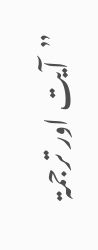”آیت اور ترجمۃ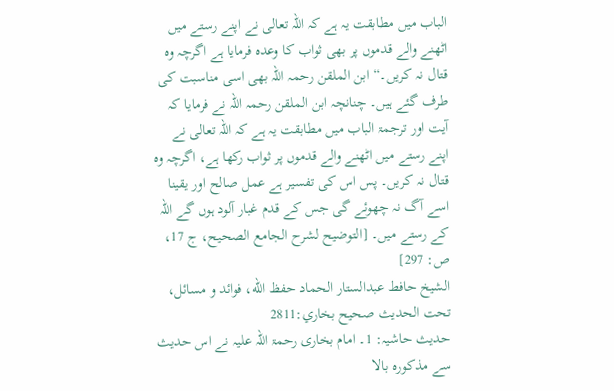الباب میں مطابقت یہ ہے کہ اللہ تعالی نے اپنے رستے میں اٹھنے والے قدموں پر بھی ثواب کا وعدہ فرمایا ہے اگرچہ وہ قتال نہ کریں۔“ ابن الملقن رحمہ اللہ بھی اسی مناسبت کی طرف گئے ہیں۔ چنانچہ ابن الملقن رحمہ اللہ نے فرمایا کہ آیت اور ترجمۃ الباب میں مطابقت یہ ہے کہ اللہ تعالی نے اپنے رستے میں اٹھنے والے قدموں پر ثواب رکھا ہے، اگرچہ وہ قتال نہ کریں۔ پس اس کی تفسیر ہے عمل صالح اور یقینا اسے آگ نہ چھوئے گی جس کے قدم غبار آلود ہوں گے اللہ کے رستے میں۔ [التوضيح لشرح الجامع الصحيح، ج 17، ص: 297]
الشيخ حافط عبدالستار الحماد حفظ الله، فوائد و مسائل، تحت الحديث صحيح بخاري:2811
حدیث حاشیہ: 1۔ امام بخاری رحمۃ اللہ علیہ نے اس حدیث سے مذکورہ بالا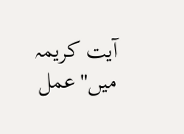آیت کریمہ میں"عمل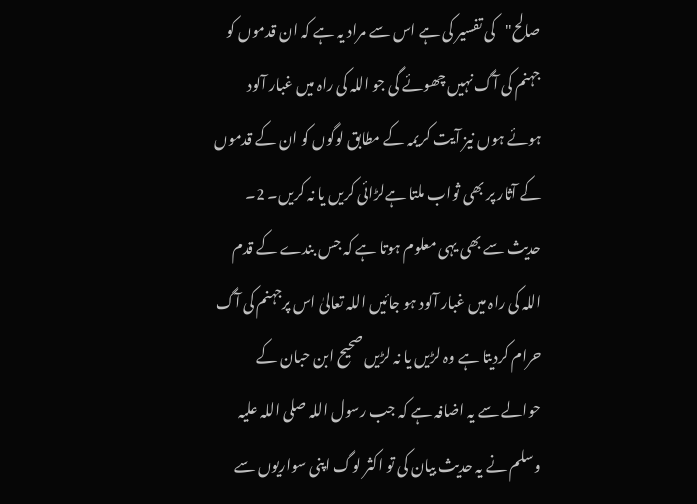صالح"کی تفسیر کی ہے اس سے مراد یہ ہے کہ ان قدموں کو جہنم کی آگ نہیں چھوئے گی جو اللہ کی راہ میں غبار آلود ہوئے ہوں نیز آیت کریمہ کے مطابق لوگوں کو ان کے قدموں کے آثار پر بھی ثواب ملتا ہےلڑائی کریں یا نہ کریں۔ 2۔ حدیث سے بھی یہی معلوم ہوتا ہے کہ جس بندے کے قدم اللہ کی راہ میں غبار آلود ہو جائیں اللہ تعالیٰ اس پرجہنم کی آگ حرام کردیتا ہے وہ لڑیں یا نہ لڑیں صحیح ابن حبان کے حوالے سے یہ اضافہ ہے کہ جب رسول اللہ صلی اللہ علیہ وسلم نے یہ حدیث بیان کی تو اکثر لوگ اپنی سواریوں سے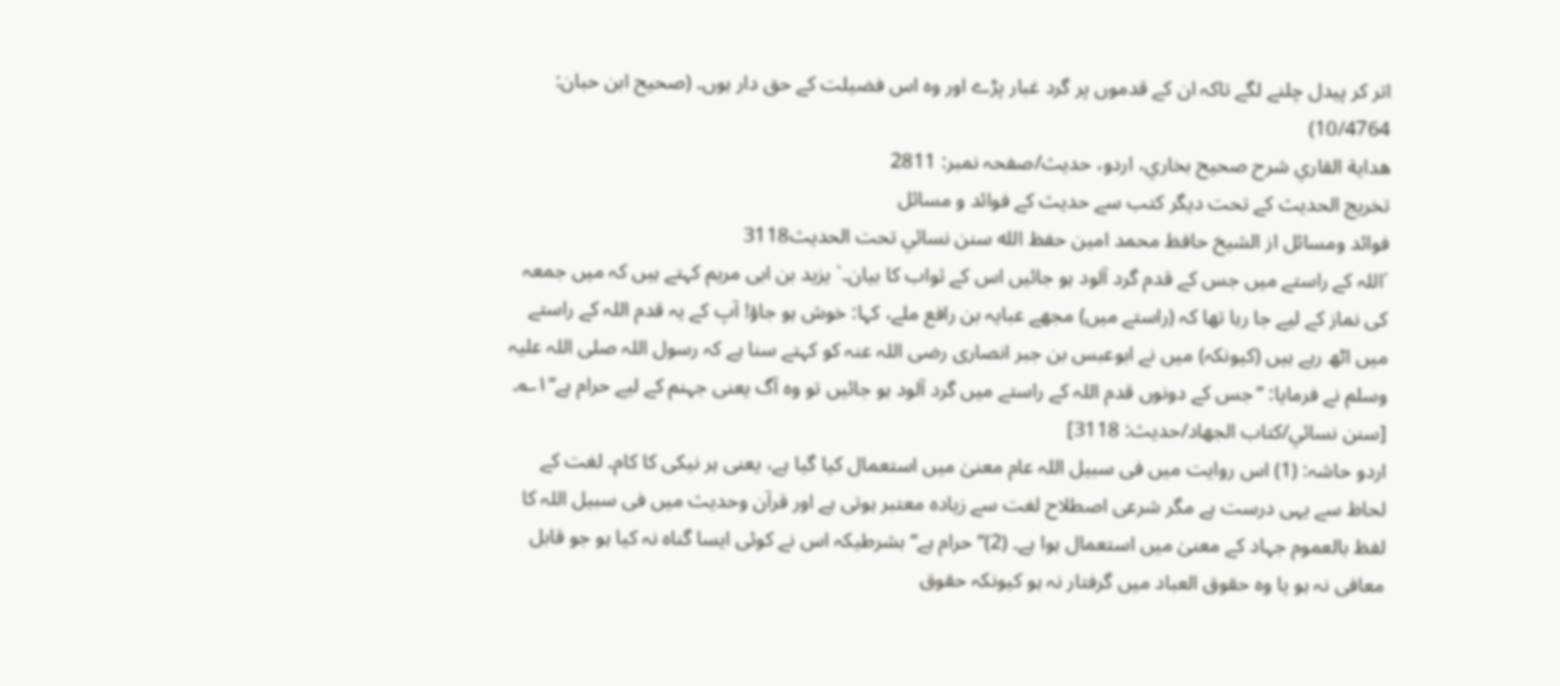اتر کر پیدل چلنے لگے تاکہ ان کے قدموں پر گرد غبار پڑے اور وہ اس فضیلت کے حق دار ہوں۔ (صحیح ابن حبان: 10/4764)
هداية القاري شرح صحيح بخاري، اردو، حدیث/صفحہ نمبر: 2811
تخریج الحدیث کے تحت دیگر کتب سے حدیث کے فوائد و مسائل
فوائد ومسائل از الشيخ حافظ محمد امين حفظ الله سنن نسائي تحت الحديث3118
´اللہ کے راستے میں جس کے قدم گرد آلود ہو جائیں اس کے ثواب کا بیان۔` یزید بن ابی مریم کہتے ہیں کہ میں جمعہ کی نماز کے لیے جا رہا تھا کہ (راستے میں) مجھے عبایہ بن رافع ملے، کہا: خوش ہو جاؤ! آپ کے یہ قدم اللہ کے راستے میں اٹھ رہے ہیں (کیونکہ) میں نے ابوعبس بن جبر انصاری رضی اللہ عنہ کو کہتے سنا ہے کہ رسول اللہ صلی اللہ علیہ وسلم نے فرمایا: ”جس کے دونوں قدم اللہ کے راستے میں گرد آلود ہو جائیں تو وہ آگ یعنی جہنم کے لیے حرام ہے“۱؎۔ [سنن نسائي/كتاب الجهاد/حدیث: 3118]
اردو حاشہ: (1) اس روایت میں فی سبیل اللہ عام معنیٰ میں استعمال کیا گیا ہے، یعنی ہر نیکی کا کام۔ لغت کے لحاظ سے یہی درست ہے مگر شرعی اصطلاح لغت سے زیادہ معتبر ہوتی ہے اور قرآن وحدیث میں فی سبیل اللہ کا لفظ بالعموم جہاد کے معنیٰ میں استعمال ہوا ہے۔ (2)”حرام ہے“ بشرطیکہ اس نے کوئی ایسا گناہ نہ کیا ہو جو قابل معافی نہ ہو یا وہ حقوق العباد میں گرفتار نہ ہو کیونکہ حقوق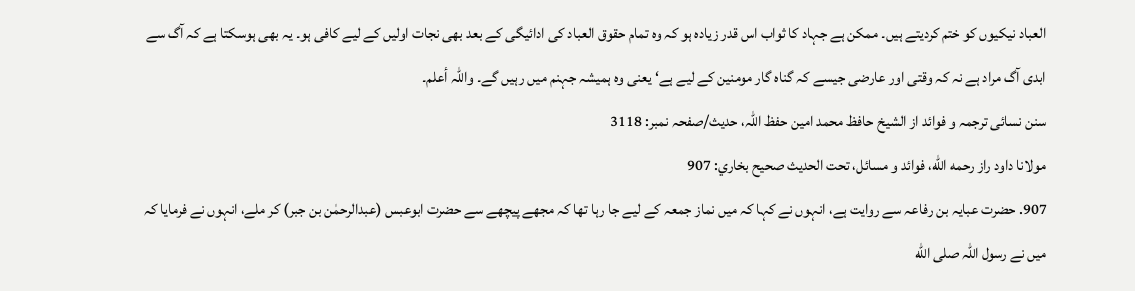العباد نیکیوں کو ختم کردیتے ہیں۔ ممکن ہے جہاد کا ثواب اس قدر زیادہ ہو کہ وہ تمام حقوق العباد کی ادائیگی کے بعد بھی نجات اولیں کے لیے کافی ہو۔ یہ بھی ہوسکتا ہے کہ آگ سے ابدی آگ مراد ہے نہ کہ وقتی اور عارضی جیسے کہ گناہ گار مومنین کے لیے ہے‘ یعنی وہ ہمیشہ جہنم میں رہیں گے۔ واللہ أعلم۔
سنن نسائی ترجمہ و فوائد از الشیخ حافظ محمد امین حفظ اللہ، حدیث/صفحہ نمبر: 3118
مولانا داود راز رحمه الله، فوائد و مسائل، تحت الحديث صحيح بخاري: 907
907. حضرت عبایہ بن رفاعہ سے روایت ہے، انہوں نے کہا کہ میں نماز جمعہ کے لیے جا رہا تھا کہ مجھے پیچھے سے حضرت ابوعبس (عبدالرحمٰن بن جبر) کر ملے، انہوں نے فرمایا کہ میں نے رسول اللہ صلى الله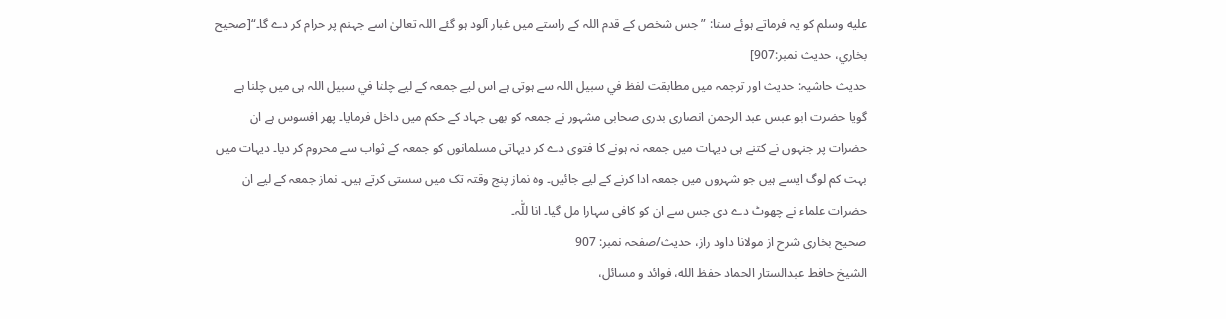عليه وسلم کو یہ فرماتے ہوئے سنا: ”جس شخص کے قدم اللہ کے راستے میں غبار آلود ہو گئے اللہ تعالیٰ اسے جہنم پر حرام کر دے گا۔“[صحيح بخاري، حديث نمبر:907]
حدیث حاشیہ: حدیث اور ترجمہ میں مطابقت لفظ في سبیل اللہ سے ہوتی ہے اس لیے جمعہ کے لیے چلنا في سبیل اللہ ہی میں چلنا ہے گویا حضرت ابو عبس عبد الرحمن انصاری بدری صحابی مشہور نے جمعہ کو بھی جہاد کے حکم میں داخل فرمایا۔ پھر افسوس ہے ان حضرات پر جنہوں نے کتنے ہی دیہات میں جمعہ نہ ہونے کا فتوی دے کر دیہاتی مسلمانوں کو جمعہ کے ثواب سے محروم کر دیا۔ دیہات میں بہت کم لوگ ایسے ہیں جو شہروں میں جمعہ ادا کرنے کے لیے جائیں۔ وہ نماز پنج وقتہ تک میں سستی کرتے ہیں۔ نماز جمعہ کے لیے ان حضرات علماء نے چھوٹ دے دی جس سے ان کو کافی سہارا مل گیا۔ انا للّٰہ۔
صحیح بخاری شرح از مولانا داود راز، حدیث/صفحہ نمبر: 907
الشيخ حافط عبدالستار الحماد حفظ الله، فوائد و مسائل،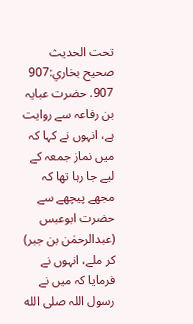تحت الحديث صحيح بخاري:907
907. حضرت عبایہ بن رفاعہ سے روایت ہے، انہوں نے کہا کہ میں نماز جمعہ کے لیے جا رہا تھا کہ مجھے پیچھے سے حضرت ابوعبس (عبدالرحمٰن بن جبر) کر ملے، انہوں نے فرمایا کہ میں نے رسول اللہ صلى الله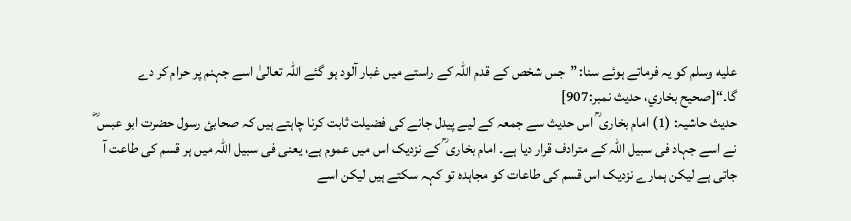عليه وسلم کو یہ فرماتے ہوئے سنا: ”جس شخص کے قدم اللہ کے راستے میں غبار آلود ہو گئے اللہ تعالیٰ اسے جہنم پر حرام کر دے گا۔“[صحيح بخاري، حديث نمبر:907]
حدیث حاشیہ: (1) امام بخاری ؒ اس حدیث سے جمعہ کے لیے پیدل جانے کی فضیلت ثابت کرنا چاہتے ہیں کہ صحابئ رسول حضرت ابو عبس ؓ نے اسے جہاد فی سبیل اللہ کے مترادف قرار دیا ہے۔ امام بخاری ؒ کے نزدیک اس میں عموم ہے، یعنی فی سبیل اللہ میں ہر قسم کی طاعت آ جاتی ہے لیکن ہمارے نزدیک اس قسم کی طاعات کو مجاہدہ تو کہہ سکتے ہیں لیکن اسے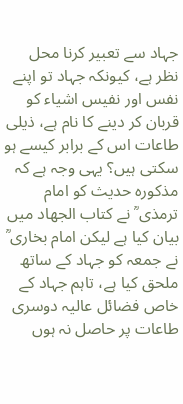جہاد سے تعبیر کرنا محل نظر ہے، کیونکہ جہاد تو اپنے نفس اور نفیس اشیاء کو قربان کر دینے کا نام ہے، ذیلی طاعات اس کے برابر کیسے ہو سکتی ہیں؟ یہی وجہ ہے کہ مذکورہ حدیث کو امام ترمذی ؒ نے کتاب الجهاد میں بیان کیا ہے لیکن امام بخاری ؒ نے جمعہ کو جہاد کے ساتھ ملحق کیا ہے، تاہم جہاد کے خاص فضائل عالیہ دوسری طاعات پر حاصل نہ ہوں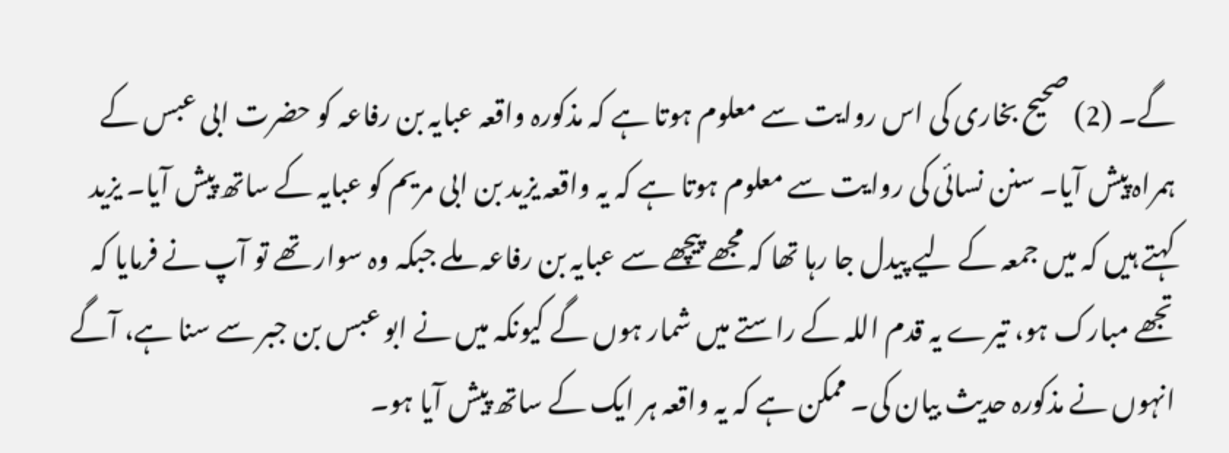گے۔ (2) صحیح بخاری کی اس روایت سے معلوم ہوتا ہے کہ مذکورہ واقعہ عبایہ بن رفاعہ کو حضرت ابی عبس کے ہمراہ پیش آیا۔ سنن نسائی کی روایت سے معلوم ہوتا ہے کہ یہ واقعہ یزید بن ابی مریم کو عبایہ کے ساتھ پیش آیا۔ یزید کہتے ہیں کہ میں جمعہ کے لیے پیدل جا رہا تھا کہ مجھے پیچھے سے عبایہ بن رفاعہ ملے جبکہ وہ سوار تھے تو آپ نے فرمایا کہ تجھے مبارک ہو، تیرے یہ قدم اللہ کے راستے میں شمار ہوں گے کیونکہ میں نے ابو عبس بن جبر سے سنا ہے، آگے انہوں نے مذکورہ حدیث بیان کی۔ ممکن ہے کہ یہ واقعہ ہر ایک کے ساتھ پیش آیا ہو۔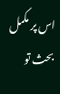اس پر مکمل بحث تو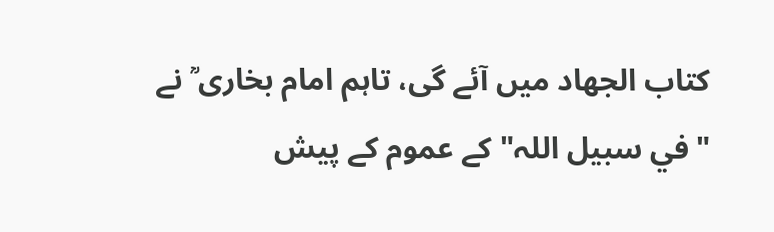کتاب الجهاد میں آئے گی، تاہم امام بخاری ؒ نے "في سبیل اللہ" کے عموم کے پیش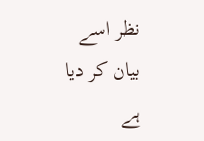نظر اسے بیان کر دیا ہے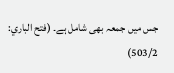جس میں جمعہ بھی شامل ہے۔ (فتح الباري: 503/2)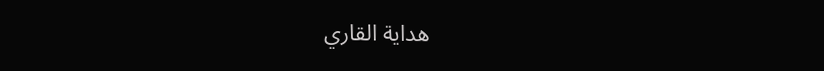هداية القاري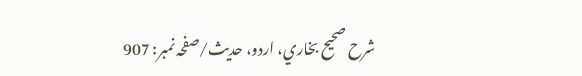شرح صحيح بخاري، اردو، حدیث/صفحہ نمبر: 907